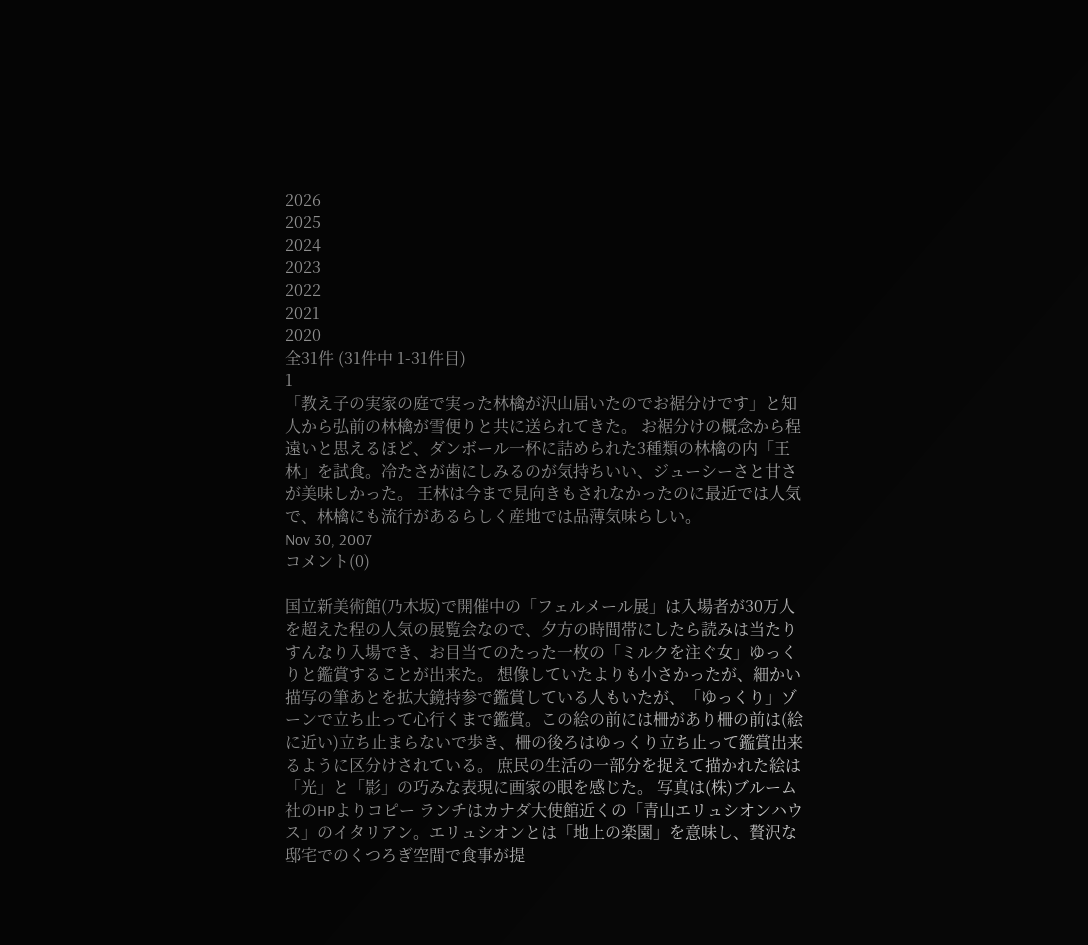2026
2025
2024
2023
2022
2021
2020
全31件 (31件中 1-31件目)
1
「教え子の実家の庭で実った林檎が沢山届いたのでお裾分けです」と知人から弘前の林檎が雪便りと共に送られてきた。 お裾分けの概念から程遠いと思えるほど、ダンボール一杯に詰められた3種類の林檎の内「王林」を試食。冷たさが歯にしみるのが気持ちいい、ジューシーさと甘さが美味しかった。 王林は今まで見向きもされなかったのに最近では人気で、林檎にも流行があるらしく産地では品薄気味らしい。
Nov 30, 2007
コメント(0)

国立新美術館(乃木坂)で開催中の「フェルメール展」は入場者が30万人を超えた程の人気の展覧会なので、夕方の時間帯にしたら読みは当たりすんなり入場でき、お目当てのたった一枚の「ミルクを注ぐ女」ゆっくりと鑑賞することが出来た。 想像していたよりも小さかったが、細かい描写の筆あとを拡大鏡持参で鑑賞している人もいたが、「ゆっくり」ゾーンで立ち止って心行くまで鑑賞。この絵の前には柵があり柵の前は(絵に近い)立ち止まらないで歩き、柵の後ろはゆっくり立ち止って鑑賞出来るように区分けされている。 庶民の生活の一部分を捉えて描かれた絵は「光」と「影」の巧みな表現に画家の眼を感じた。 写真は(株)ブルーム社のHPよりコピー ランチはカナダ大使館近くの「青山エリュシオンハウス」のイタリアン。エリュシオンとは「地上の楽園」を意味し、贅沢な邸宅でのくつろぎ空間で食事が提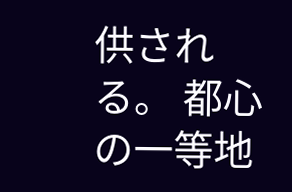供される。 都心の一等地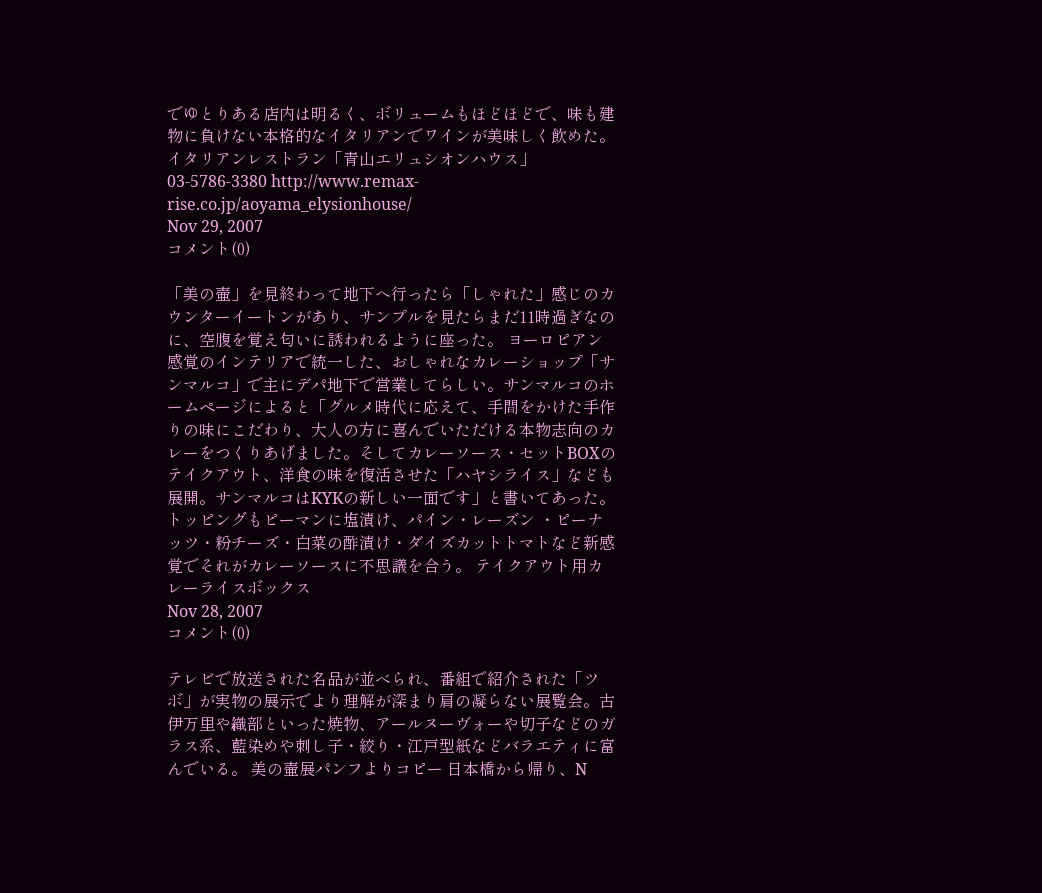でゆとりある店内は明るく、ボリュームもほどほどで、味も建物に負けない本格的なイタリアンでワインが美味しく飲めた。 イタリアンレストラン「青山エリュシオンハウス」 03-5786-3380 http://www.remax-rise.co.jp/aoyama_elysionhouse/
Nov 29, 2007
コメント(0)

「美の壷」を見終わって地下へ行ったら「しゃれた」感じのカウンターイートンがあり、サンプルを見たらまだ11時過ぎなのに、空腹を覚え匂いに誘われるように座った。 ヨーロピアン感覚のインテリアで統一した、おしゃれなカレーショップ「サンマルコ」で主にデパ地下で営業してらしい。サンマルコのホームページによると「グルメ時代に応えて、手間をかけた手作りの味にこだわり、大人の方に喜んでいただける本物志向のカレーをつくりあげました。そしてカレーソース・セットBOXのテイクアウト、洋食の味を復活させた「ハヤシライス」なども展開。サンマルコはKYKの新しい一面です」と書いてあった。 トッピングもピーマンに塩漬け、パイン・レーズン ・ピーナッツ・粉チーズ・白菜の酢漬け・ダイズカットトマトなど新感覚でそれがカレーソースに不思議を合う。 テイクアウト用カレーライスボックス
Nov 28, 2007
コメント(0)

テレビで放送された名品が並べられ、番組で紹介された「ツボ」が実物の展示でより理解が深まり肩の凝らない展覧会。古伊万里や織部といった焼物、アールヌーヴォーや切子などのガラス系、藍染めや刺し子・絞り・江戸型紙などバラエティに富んでいる。 美の壷展パンフよりコピー 日本橋から帰り、N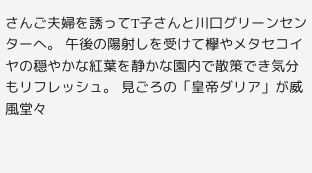さんご夫婦を誘ってT子さんと川口グリーンセンターへ。 午後の陽射しを受けて欅やメタセコイヤの穏やかな紅葉を静かな園内で散策でき気分もリフレッシュ。 見ごろの「皇帝ダリア」が威風堂々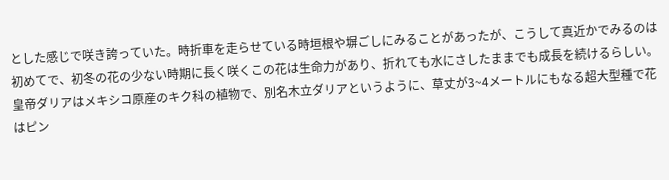とした感じで咲き誇っていた。時折車を走らせている時垣根や塀ごしにみることがあったが、こうして真近かでみるのは初めてで、初冬の花の少ない時期に長く咲くこの花は生命力があり、折れても水にさしたままでも成長を続けるらしい。皇帝ダリアはメキシコ原産のキク科の植物で、別名木立ダリアというように、草丈が3~4メートルにもなる超大型種で花はピン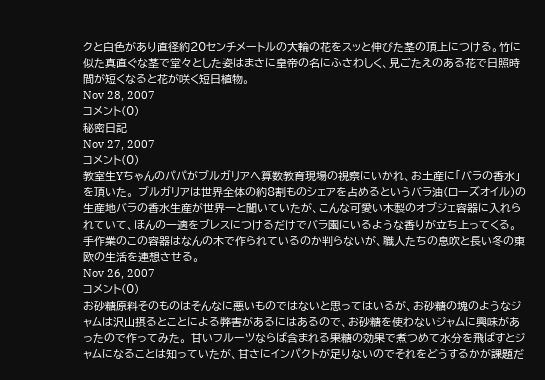クと白色があり直径約20センチメートルの大輪の花をスッと伸びた茎の頂上につける。竹に似た真直ぐな茎で堂々とした姿はまさに皇帝の名にふさわしく、見ごたえのある花で日照時間が短くなると花が咲く短日植物。
Nov 28, 2007
コメント(0)
秘密日記
Nov 27, 2007
コメント(0)
教室生Yちゃんのパパがブルガリアへ算数教育現場の視察にいかれ、お土産に「バラの香水」を頂いた。 ブルガリアは世界全体の約8割ものシェアを占めるというバラ油(ローズオイル)の生産地バラの香水生産が世界一と聞いていたが、こんな可愛い木製のオブジェ容器に入れられていて、ほんの一適をブレスにつけるだけでバラ園にいるような香りが立ち上ってくる。 手作業のこの容器はなんの木で作られているのか判らないが、職人たちの息吹と長い冬の東欧の生活を連想させる。
Nov 26, 2007
コメント(0)
お砂糖原料そのものはそんなに悪いものではないと思ってはいるが、お砂糖の塊のようなジャムは沢山摂るとことによる弊害があるにはあるので、お砂糖を使わないジャムに興味があったので作ってみた。 甘いフルーツならば含まれる果糖の効果で煮つめて水分を飛ばすとジャムになることは知っていたが、甘さにインパクトが足りないのでそれをどうするかが課題だ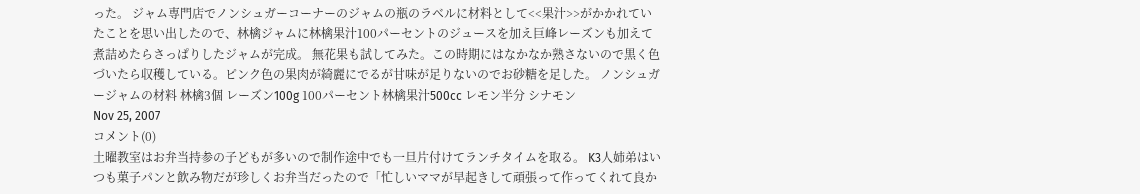った。 ジャム専門店でノンシュガーコーナーのジャムの瓶のラベルに材料として<<果汁>>がかかれていたことを思い出したので、林檎ジャムに林檎果汁100パーセントのジュースを加え巨峰レーズンも加えて煮詰めたらさっぱりしたジャムが完成。 無花果も試してみた。この時期にはなかなか熟さないので黒く色づいたら収穫している。ピンク色の果肉が綺麗にでるが甘味が足りないのでお砂糖を足した。 ノンシュガージャムの材料 林檎3個 レーズン100g 100パーセント林檎果汁500cc レモン半分 シナモン
Nov 25, 2007
コメント(0)
土曜教室はお弁当持参の子どもが多いので制作途中でも一旦片付けてランチタイムを取る。 K3人姉弟はいつも菓子パンと飲み物だが珍しくお弁当だったので「忙しいママが早起きして頑張って作ってくれて良か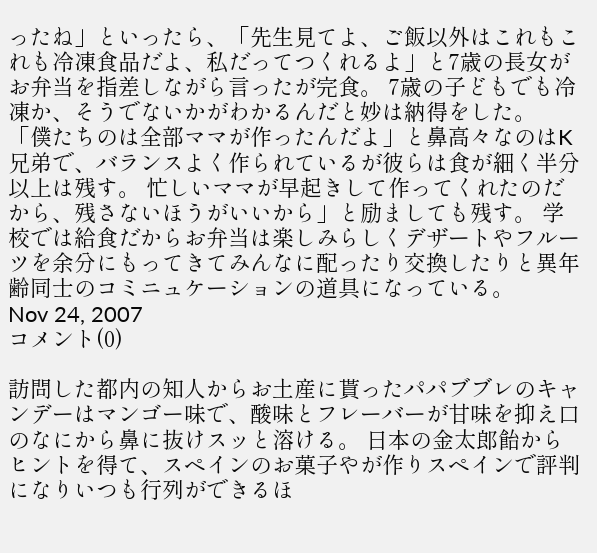ったね」といったら、「先生見てよ、ご飯以外はこれもこれも冷凍食品だよ、私だってつくれるよ」と7歳の長女がお弁当を指差しながら言ったが完食。 7歳の子どもでも冷凍か、そうでないかがわかるんだと妙は納得をした。 「僕たちのは全部ママが作ったんだよ」と鼻高々なのはK兄弟で、バランスよく作られているが彼らは食が細く半分以上は残す。 忙しいママが早起きして作ってくれたのだから、残さないほうがいいから」と励ましても残す。 学校では給食だからお弁当は楽しみらしくデザートやフルーツを余分にもってきてみんなに配ったり交換したりと異年齢同士のコミニュケーションの道具になっている。
Nov 24, 2007
コメント(0)

訪問した都内の知人からお土産に貰ったパパブブレのキャンデーはマンゴー味で、酸味とフレーバーが甘味を抑え口のなにから鼻に抜けスッと溶ける。 日本の金太郎飴からヒントを得て、スペインのお菓子やが作りスペインで評判になりいつも行列ができるほ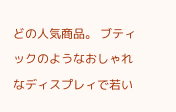どの人気商品。 ブティックのようなおしゃれなディスプレィで若い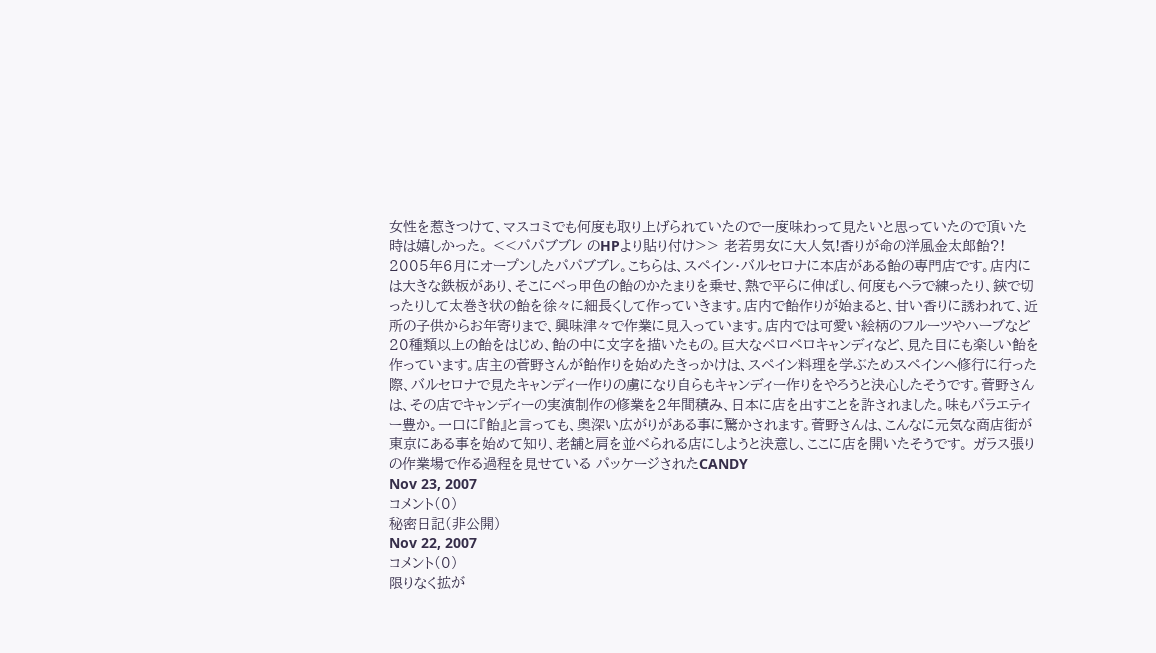女性を惹きつけて、マスコミでも何度も取り上げられていたので一度味わって見たいと思っていたので頂いた時は嬉しかった。 <<パパブブレ のHPより貼り付け>> 老若男女に大人気!香りが命の洋風金太郎飴?! 2005年6月にオープンしたパパブブレ。こちらは、スペイン・バルセロナに本店がある飴の専門店です。店内には大きな鉄板があり、そこにべっ甲色の飴のかたまりを乗せ、熱で平らに伸ばし、何度もヘラで練ったり、鋏で切ったりして太巻き状の飴を徐々に細長くして作っていきます。店内で飴作りが始まると、甘い香りに誘われて、近所の子供からお年寄りまで、興味津々で作業に見入っています。店内では可愛い絵柄のフルーツやハーブなど20種類以上の飴をはじめ、飴の中に文字を描いたもの。巨大なペロペロキャンディなど、見た目にも楽しい飴を作っています。店主の菅野さんが飴作りを始めたきっかけは、スペイン料理を学ぶためスペインへ修行に行った際、バルセロナで見たキャンディー作りの虜になり自らもキャンディー作りをやろうと決心したそうです。菅野さんは、その店でキャンディーの実演制作の修業を2年間積み、日本に店を出すことを許されました。味もバラエティー豊か。一口に『飴』と言っても、奥深い広がりがある事に驚かされます。菅野さんは、こんなに元気な商店街が東京にある事を始めて知り、老舗と肩を並べられる店にしようと決意し、ここに店を開いたそうです。 ガラス張りの作業場で作る過程を見せている パッケージされたCANDY
Nov 23, 2007
コメント(0)
秘密日記(非公開)
Nov 22, 2007
コメント(0)
限りなく拡が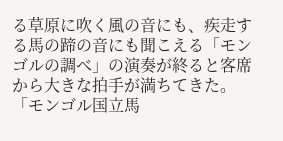る草原に吹く風の音にも、疾走する馬の蹄の音にも聞こえる「モンゴルの調べ」の演奏が終ると客席から大きな拍手が満ちてきた。 「モンゴル国立馬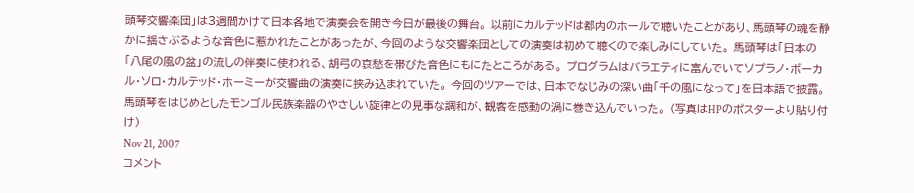頭琴交響楽団」は3週間かけて日本各地で演奏会を開き今日が最後の舞台。 以前にカルテッドは都内のホールで聴いたことがあり、馬頭琴の魂を静かに揺さぶるような音色に惹かれたことがあったが、今回のような交響楽団としての演奏は初めて聴くので楽しみにしていた。 馬頭琴は「日本の「八尾の風の盆」の流しの伴奏に使われる、胡弓の哀愁を帯びた音色にもにたところがある。 プログラムはバラエティに富んでいてソプラノ・ボーカル・ソロ・カルテッド・ホーミーが交響曲の演奏に挟み込まれていた。 今回のツアーでは、日本でなじみの深い曲「千の風になって」を日本語で披露。 馬頭琴をはじめとしたモンゴル民族楽器のやさしい旋律との見事な調和が、観客を感動の渦に巻き込んでいった。 (写真はHPのポスターより貼り付け)
Nov 21, 2007
コメント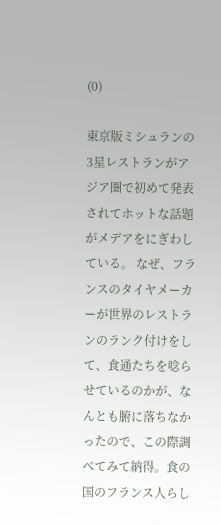(0)

東京版ミシュランの3星レストランがアジア圏で初めて発表されてホットな話題がメデアをにぎわしている。 なぜ、フランスのタイヤメーカーが世界のレストランのランク付けをして、食通たちを唸らせているのかが、なんとも腑に落ちなかったので、この際調べてみて納得。食の国のフランス人らし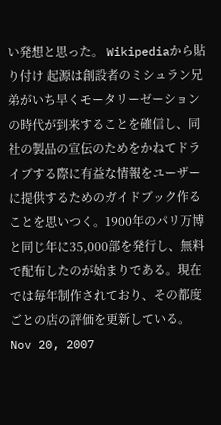い発想と思った。 Wikipediaから貼り付け 起源は創設者のミシュラン兄弟がいち早くモータリーゼーションの時代が到来することを確信し、同社の製品の宣伝のためをかねてドライブする際に有益な情報をユーザーに提供するためのガイドブック作ることを思いつく。1900年のパリ万博と同じ年に35,000部を発行し、無料で配布したのが始まりである。現在では毎年制作されており、その都度ごとの店の評価を更新している。
Nov 20, 2007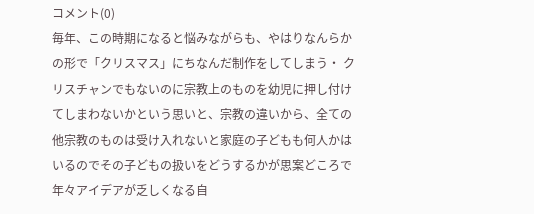コメント(0)
毎年、この時期になると悩みながらも、やはりなんらかの形で「クリスマス」にちなんだ制作をしてしまう・ クリスチャンでもないのに宗教上のものを幼児に押し付けてしまわないかという思いと、宗教の違いから、全ての他宗教のものは受け入れないと家庭の子どもも何人かはいるのでその子どもの扱いをどうするかが思案どころで年々アイデアが乏しくなる自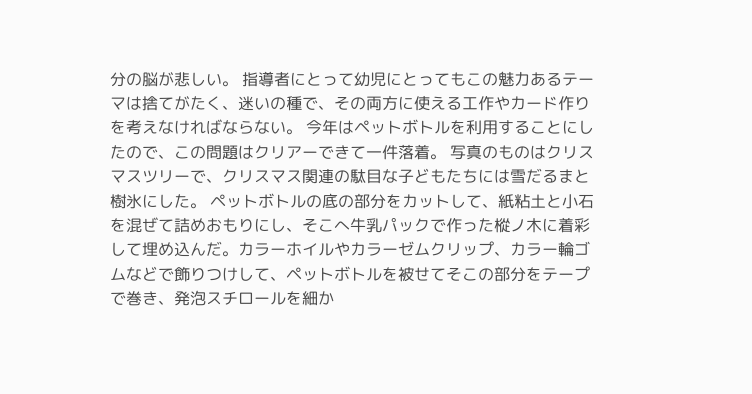分の脳が悲しい。 指導者にとって幼児にとってもこの魅力あるテーマは捨てがたく、迷いの種で、その両方に使える工作やカード作りを考えなければならない。 今年はペットボトルを利用することにしたので、この問題はクリアーできて一件落着。 写真のものはクリスマスツリーで、クリスマス関連の駄目な子どもたちには雪だるまと樹氷にした。 ペットボトルの底の部分をカットして、紙粘土と小石を混ぜて詰めおもりにし、そこへ牛乳パックで作った樅ノ木に着彩して埋め込んだ。カラーホイルやカラーゼムクリップ、カラー輪ゴムなどで飾りつけして、ペットボトルを被せてそこの部分をテープで巻き、発泡スチロールを細か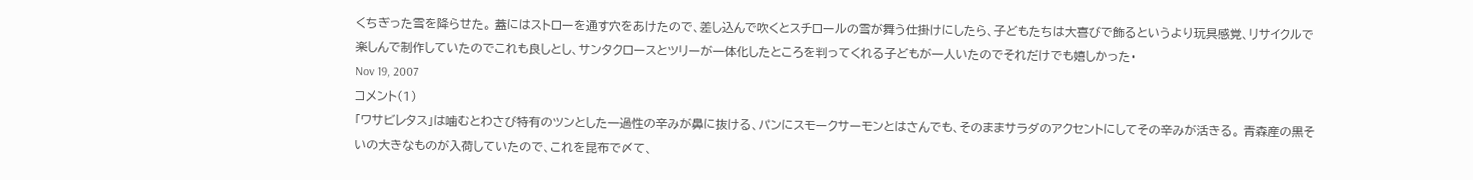くちぎった雪を降らせた。 蓋にはストローを通す穴をあけたので、差し込んで吹くとスチロールの雪が舞う仕掛けにしたら、子どもたちは大喜びで飾るというより玩具感覚、リサイクルで楽しんで制作していたのでこれも良しとし、サンタクロースとツリーが一体化したところを判ってくれる子どもが一人いたのでそれだけでも嬉しかった・
Nov 19, 2007
コメント(1)
「ワサビレタス」は噛むとわさび特有のツンとした一過性の辛みが鼻に抜ける、パンにスモークサーモンとはさんでも、そのままサラダのアクセントにしてその辛みが活きる。 青森産の黒そいの大きなものが入荷していたので、これを昆布で〆て、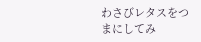わさびレタスをつまにしてみ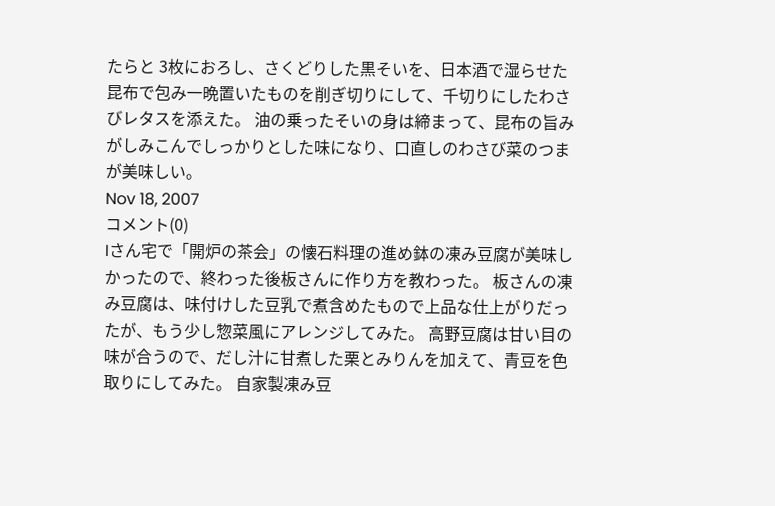たらと 3枚におろし、さくどりした黒そいを、日本酒で湿らせた昆布で包み一晩置いたものを削ぎ切りにして、千切りにしたわさびレタスを添えた。 油の乗ったそいの身は締まって、昆布の旨みがしみこんでしっかりとした味になり、口直しのわさび菜のつまが美味しい。
Nov 18, 2007
コメント(0)
Iさん宅で「開炉の茶会」の懐石料理の進め鉢の凍み豆腐が美味しかったので、終わった後板さんに作り方を教わった。 板さんの凍み豆腐は、味付けした豆乳で煮含めたもので上品な仕上がりだったが、もう少し惣菜風にアレンジしてみた。 高野豆腐は甘い目の味が合うので、だし汁に甘煮した栗とみりんを加えて、青豆を色取りにしてみた。 自家製凍み豆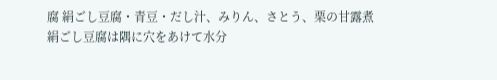腐 絹ごし豆腐・青豆・だし汁、みりん、さとう、栗の甘露煮 絹ごし豆腐は隅に穴をあけて水分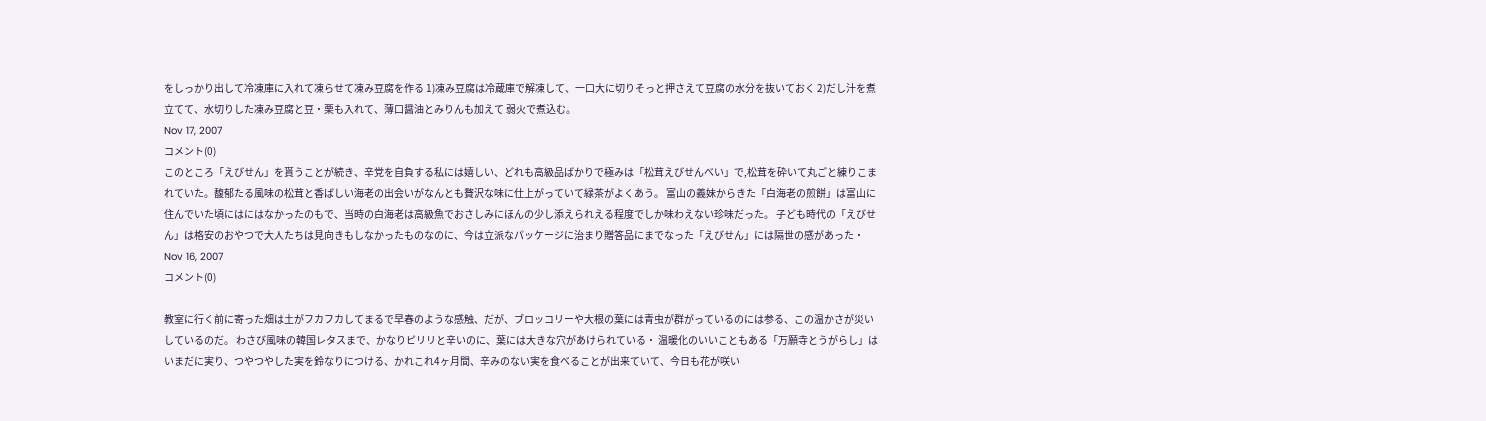をしっかり出して冷凍庫に入れて凍らせて凍み豆腐を作る 1)凍み豆腐は冷蔵庫で解凍して、一口大に切りそっと押さえて豆腐の水分を抜いておく 2)だし汁を煮立てて、水切りした凍み豆腐と豆・栗も入れて、薄口醤油とみりんも加えて 弱火で煮込む。
Nov 17, 2007
コメント(0)
このところ「えびせん」を貰うことが続き、辛党を自負する私には嬉しい、どれも高級品ばかりで極みは「松茸えびせんべい」で,松茸を砕いて丸ごと練りこまれていた。馥郁たる風味の松茸と香ばしい海老の出会いがなんとも贅沢な味に仕上がっていて緑茶がよくあう。 富山の義妹からきた「白海老の煎餅」は富山に住んでいた頃にはにはなかったのもで、当時の白海老は高級魚でおさしみにほんの少し添えられえる程度でしか味わえない珍味だった。 子ども時代の「えびせん」は格安のおやつで大人たちは見向きもしなかったものなのに、今は立派なパッケージに治まり贈答品にまでなった「えびせん」には隔世の感があった・
Nov 16, 2007
コメント(0)

教室に行く前に寄った畑は土がフカフカしてまるで早春のような感触、だが、ブロッコリーや大根の葉には青虫が群がっているのには参る、この温かさが災いしているのだ。 わさび風味の韓国レタスまで、かなりピリリと辛いのに、葉には大きな穴があけられている・ 温暖化のいいこともある「万願寺とうがらし」はいまだに実り、つやつやした実を鈴なりにつける、かれこれ4ヶ月間、辛みのない実を食べることが出来ていて、今日も花が咲い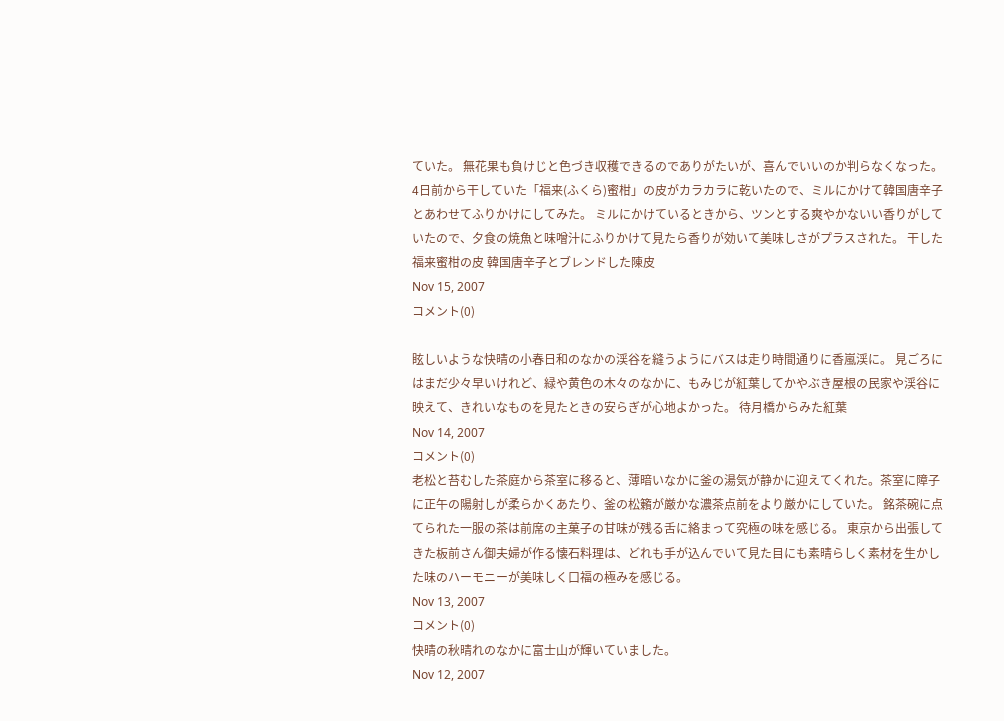ていた。 無花果も負けじと色づき収穫できるのでありがたいが、喜んでいいのか判らなくなった。 4日前から干していた「福来(ふくら)蜜柑」の皮がカラカラに乾いたので、ミルにかけて韓国唐辛子とあわせてふりかけにしてみた。 ミルにかけているときから、ツンとする爽やかないい香りがしていたので、夕食の焼魚と味噌汁にふりかけて見たら香りが効いて美味しさがプラスされた。 干した福来蜜柑の皮 韓国唐辛子とブレンドした陳皮
Nov 15, 2007
コメント(0)

眩しいような快晴の小春日和のなかの渓谷を縫うようにバスは走り時間通りに香嵐渓に。 見ごろにはまだ少々早いけれど、緑や黄色の木々のなかに、もみじが紅葉してかやぶき屋根の民家や渓谷に映えて、きれいなものを見たときの安らぎが心地よかった。 待月橋からみた紅葉
Nov 14, 2007
コメント(0)
老松と苔むした茶庭から茶室に移ると、薄暗いなかに釜の湯気が静かに迎えてくれた。茶室に障子に正午の陽射しが柔らかくあたり、釜の松籟が厳かな濃茶点前をより厳かにしていた。 銘茶碗に点てられた一服の茶は前席の主菓子の甘味が残る舌に絡まって究極の味を感じる。 東京から出張してきた板前さん御夫婦が作る懐石料理は、どれも手が込んでいて見た目にも素晴らしく素材を生かした味のハーモニーが美味しく口福の極みを感じる。
Nov 13, 2007
コメント(0)
快晴の秋晴れのなかに富士山が輝いていました。
Nov 12, 2007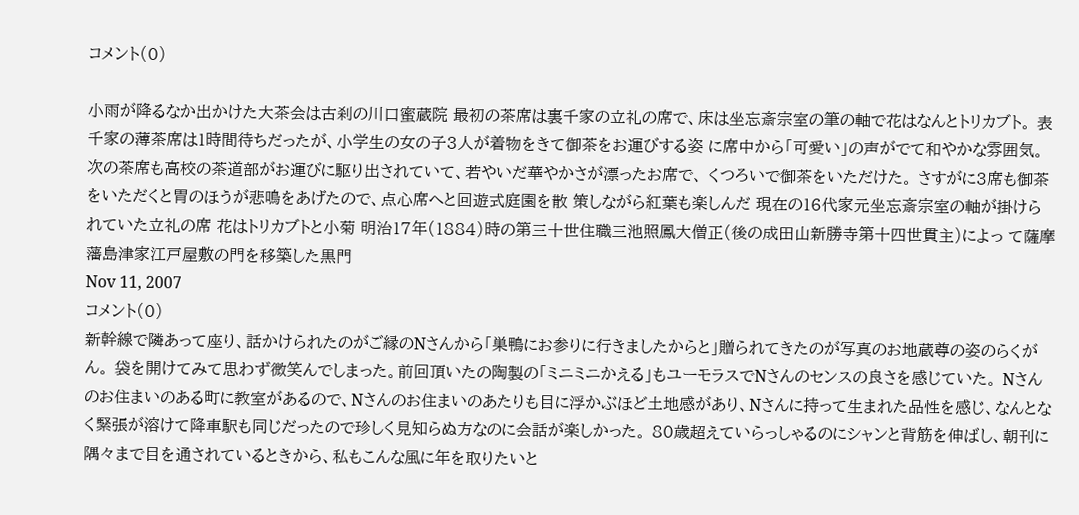コメント(0)

小雨が降るなか出かけた大茶会は古刹の川口蜜蔵院 最初の茶席は裏千家の立礼の席で、床は坐忘斎宗室の筆の軸で花はなんとトリカブト。 表千家の薄茶席は1時間待ちだったが、小学生の女の子3人が着物をきて御茶をお運びする姿 に席中から「可愛い」の声がでて和やかな雰囲気。 次の茶席も高校の茶道部がお運びに駆り出されていて、若やいだ華やかさが漂ったお席で、 くつろいで御茶をいただけた。 さすがに3席も御茶をいただくと胃のほうが悲鳴をあげたので、点心席へと回遊式庭園を散 策しながら紅葉も楽しんだ 現在の16代家元坐忘斎宗室の軸が掛けられていた立礼の席 花はトリカブトと小菊 明治17年(1884)時の第三十世住職三池照鳳大僧正(後の成田山新勝寺第十四世貫主)によっ て薩摩藩島津家江戸屋敷の門を移築した黒門
Nov 11, 2007
コメント(0)
新幹線で隣あって座り、話かけられたのがご縁のNさんから「巣鴨にお参りに行きましたからと」贈られてきたのが写真のお地蔵尊の姿のらくがん。 袋を開けてみて思わず微笑んでしまった。前回頂いたの陶製の「ミニミニかえる」もユーモラスでNさんのセンスの良さを感じていた。 Nさんのお住まいのある町に教室があるので、Nさんのお住まいのあたりも目に浮かぶほど土地感があり、Nさんに持って生まれた品性を感じ、なんとなく緊張が溶けて降車駅も同じだったので珍しく見知らぬ方なのに会話が楽しかった。 80歳超えていらっしゃるのにシャンと背筋を伸ばし、朝刊に隅々まで目を通されているときから、私もこんな風に年を取りたいと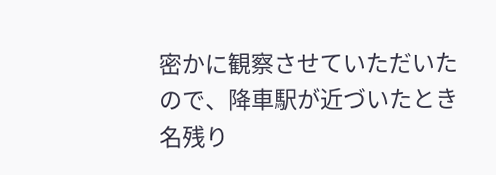密かに観察させていただいたので、降車駅が近づいたとき名残り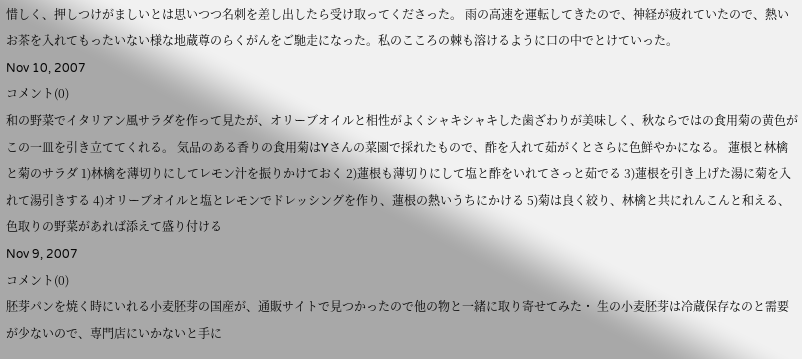惜しく、押しつけがましいとは思いつつ名刺を差し出したら受け取ってくださった。 雨の高速を運転してきたので、神経が疲れていたので、熱いお茶を入れてもったいない様な地蔵尊のらくがんをご馳走になった。私のこころの棘も溶けるように口の中でとけていった。
Nov 10, 2007
コメント(0)
和の野菜でイタリアン風サラダを作って見たが、オリーブオイルと相性がよくシャキシャキした歯ざわりが美味しく、秋ならではの食用菊の黄色がこの一皿を引き立ててくれる。 気品のある香りの食用菊はYさんの菜園で採れたもので、酢を入れて茹がくとさらに色鮮やかになる。 蓮根と林檎と菊のサラダ 1)林檎を薄切りにしてレモン汁を振りかけておく 2)蓮根も薄切りにして塩と酢をいれてさっと茹でる 3)蓮根を引き上げた湯に菊を入れて湯引きする 4)オリーブオイルと塩とレモンでドレッシングを作り、蓮根の熱いうちにかける 5)菊は良く絞り、林檎と共にれんこんと和える、色取りの野菜があれば添えて盛り付ける
Nov 9, 2007
コメント(0)
胚芽パンを焼く時にいれる小麦胚芽の国産が、通販サイトで見つかったので他の物と一緒に取り寄せてみた・ 生の小麦胚芽は冷蔵保存なのと需要が少ないので、専門店にいかないと手に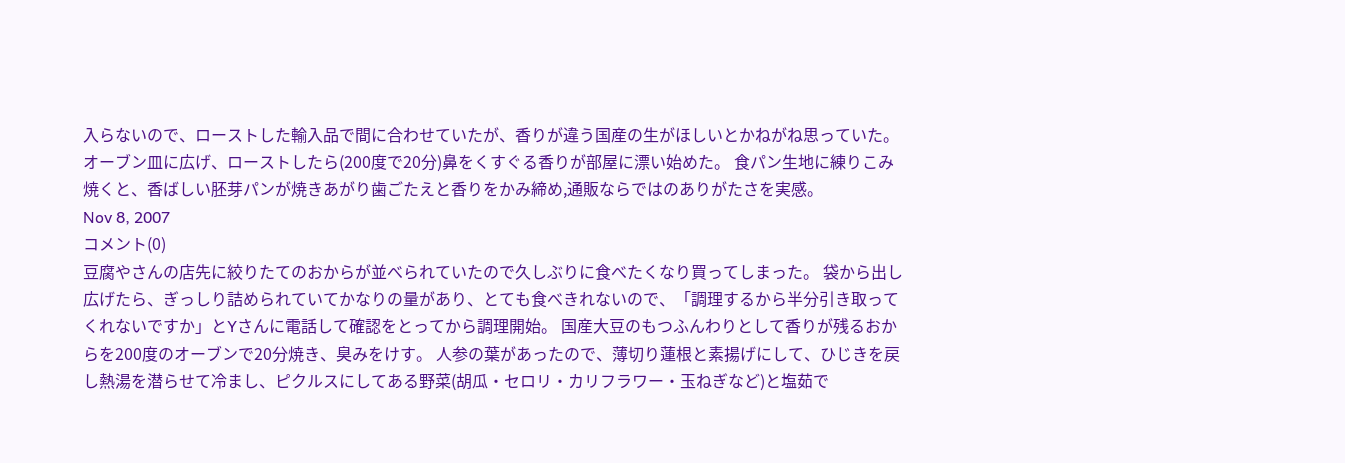入らないので、ローストした輸入品で間に合わせていたが、香りが違う国産の生がほしいとかねがね思っていた。 オーブン皿に広げ、ローストしたら(200度で20分)鼻をくすぐる香りが部屋に漂い始めた。 食パン生地に練りこみ焼くと、香ばしい胚芽パンが焼きあがり歯ごたえと香りをかみ締め,通販ならではのありがたさを実感。
Nov 8, 2007
コメント(0)
豆腐やさんの店先に絞りたてのおからが並べられていたので久しぶりに食べたくなり買ってしまった。 袋から出し広げたら、ぎっしり詰められていてかなりの量があり、とても食べきれないので、「調理するから半分引き取ってくれないですか」とYさんに電話して確認をとってから調理開始。 国産大豆のもつふんわりとして香りが残るおからを200度のオーブンで20分焼き、臭みをけす。 人参の葉があったので、薄切り蓮根と素揚げにして、ひじきを戻し熱湯を潜らせて冷まし、ピクルスにしてある野菜(胡瓜・セロリ・カリフラワー・玉ねぎなど)と塩茹で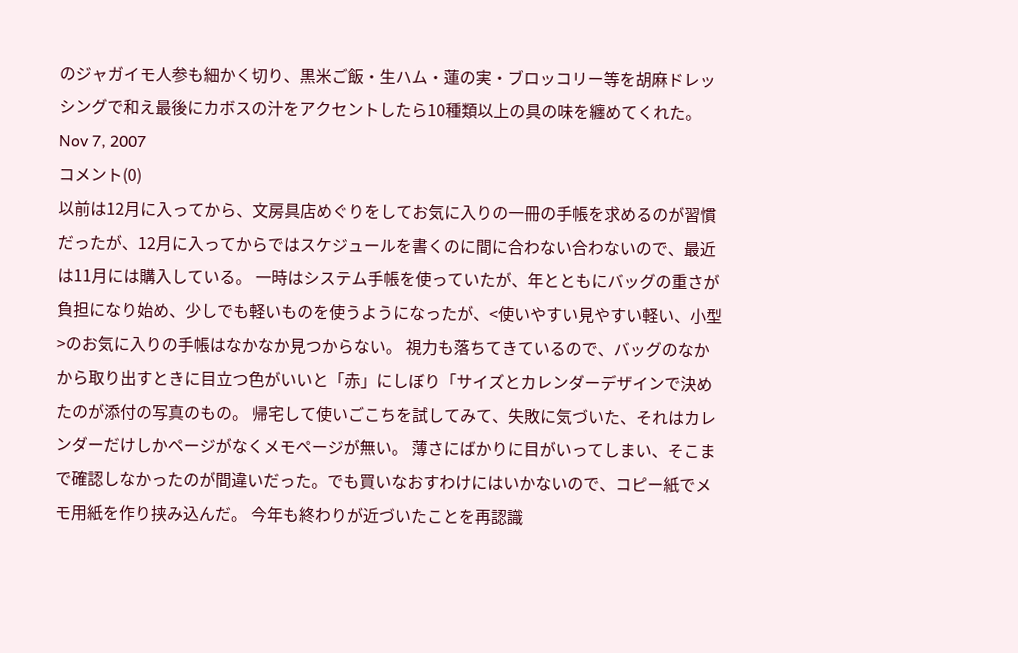のジャガイモ人参も細かく切り、黒米ご飯・生ハム・蓮の実・ブロッコリー等を胡麻ドレッシングで和え最後にカボスの汁をアクセントしたら10種類以上の具の味を纏めてくれた。
Nov 7, 2007
コメント(0)
以前は12月に入ってから、文房具店めぐりをしてお気に入りの一冊の手帳を求めるのが習慣だったが、12月に入ってからではスケジュールを書くのに間に合わない合わないので、最近は11月には購入している。 一時はシステム手帳を使っていたが、年とともにバッグの重さが負担になり始め、少しでも軽いものを使うようになったが、<使いやすい見やすい軽い、小型>のお気に入りの手帳はなかなか見つからない。 視力も落ちてきているので、バッグのなかから取り出すときに目立つ色がいいと「赤」にしぼり「サイズとカレンダーデザインで決めたのが添付の写真のもの。 帰宅して使いごこちを試してみて、失敗に気づいた、それはカレンダーだけしかページがなくメモページが無い。 薄さにばかりに目がいってしまい、そこまで確認しなかったのが間違いだった。でも買いなおすわけにはいかないので、コピー紙でメモ用紙を作り挟み込んだ。 今年も終わりが近づいたことを再認識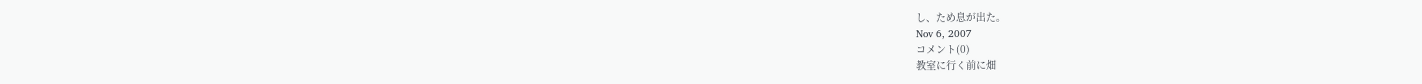し、ため息が出た。
Nov 6, 2007
コメント(0)
教室に行く前に畑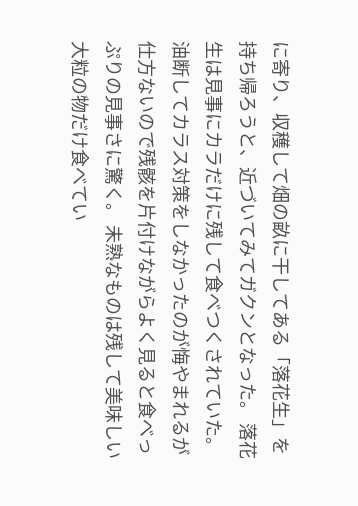に寄り、収穫して畑の畝に干してある「落花生」を持ち帰ろうと、近づいてみてガクンとなった。 落花生は見事にカラだけに残して食べつくされていた。油断してカラス対策をしなかったのが悔やまれるが仕方ないので残骸を片付けながらよく見ると食べっぷりの見事さに驚く。 未熟なものは残して美味しい大粒の物だけ食べてい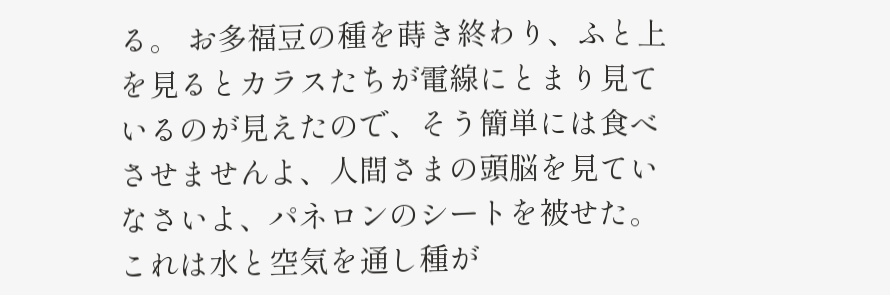る。 お多福豆の種を蒔き終わり、ふと上を見るとカラスたちが電線にとまり見ているのが見えたので、そう簡単には食べさせませんよ、人間さまの頭脳を見ていなさいよ、パネロンのシートを被せた。これは水と空気を通し種が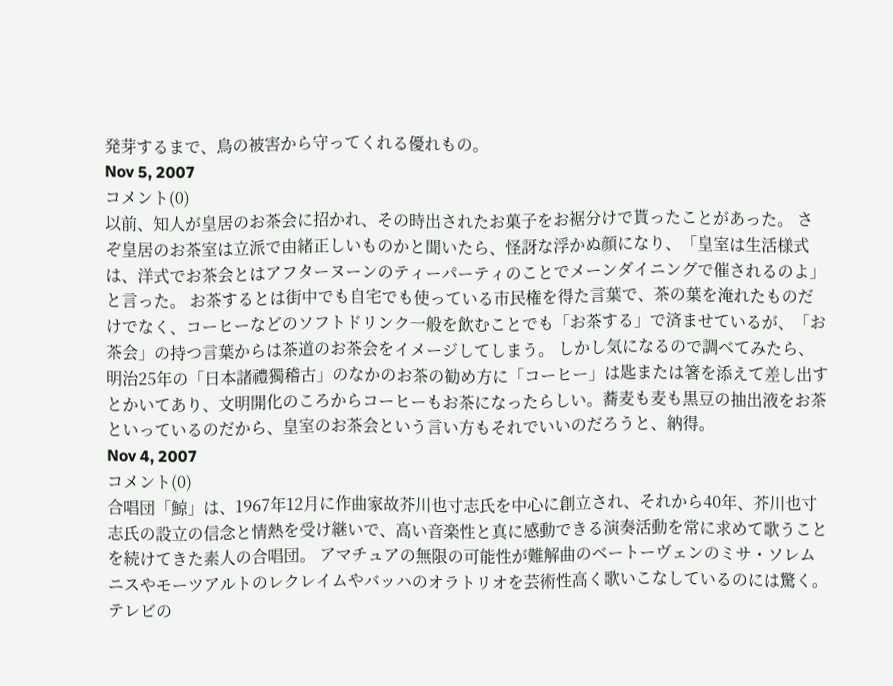発芽するまで、鳥の被害から守ってくれる優れもの。
Nov 5, 2007
コメント(0)
以前、知人が皇居のお茶会に招かれ、その時出されたお菓子をお裾分けで貰ったことがあった。 さぞ皇居のお茶室は立派で由緒正しいものかと聞いたら、怪訝な浮かぬ顔になり、「皇室は生活様式は、洋式でお茶会とはアフターヌーンのティーパーティのことでメーンダイニングで催されるのよ」と言った。 お茶するとは街中でも自宅でも使っている市民権を得た言葉で、茶の葉を淹れたものだけでなく、コーヒーなどのソフトドリンク一般を飲むことでも「お茶する」で済ませているが、「お茶会」の持つ言葉からは茶道のお茶会をイメージしてしまう。 しかし気になるので調べてみたら、明治25年の「日本諸禮獨稽古」のなかのお茶の勧め方に「コーヒー」は匙または箸を添えて差し出すとかいてあり、文明開化のころからコーヒーもお茶になったらしい。蕎麦も麦も黒豆の抽出液をお茶といっているのだから、皇室のお茶会という言い方もそれでいいのだろうと、納得。
Nov 4, 2007
コメント(0)
合唱団「鯨」は、1967年12月に作曲家故芥川也寸志氏を中心に創立され、それから40年、芥川也寸志氏の設立の信念と情熱を受け継いで、高い音楽性と真に感動できる演奏活動を常に求めて歌うことを続けてきた素人の合唱団。 アマチュアの無限の可能性が難解曲のベートーヴェンのミサ・ソレムニスやモーツアルトのレクレイムやバッハのオラトリオを芸術性高く歌いこなしているのには驚く。 テレビの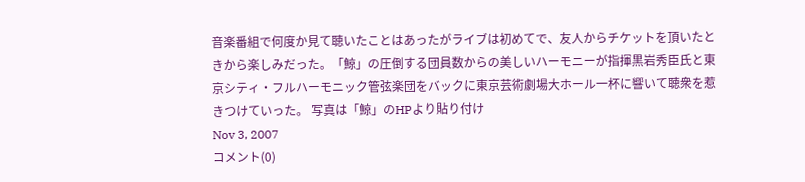音楽番組で何度か見て聴いたことはあったがライブは初めてで、友人からチケットを頂いたときから楽しみだった。「鯨」の圧倒する団員数からの美しいハーモニーが指揮黒岩秀臣氏と東京シティ・フルハーモニック管弦楽団をバックに東京芸術劇場大ホール一杯に響いて聴衆を惹きつけていった。 写真は「鯨」のHPより貼り付け
Nov 3, 2007
コメント(0)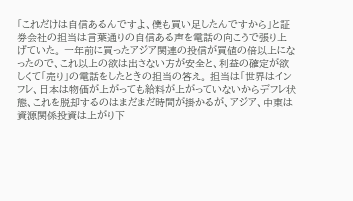「これだけは自信あるんですよ、僕も買い足したんですから」と証券会社の担当は言葉通りの自信ある声を電話の向こうで張り上げていた。 一年前に買ったアジア関連の投信が買値の倍以上になったので、これ以上の欲は出さない方が安全と、利益の確定が欲しくて「売り」の電話をしたときの担当の答え。 担当は「世界はインフレ、日本は物価が上がっても給料が上がっていないからデフレ状態、これを脱却するのはまだまだ時間が掛かるが、アジア、中東は資源関係投資は上がり下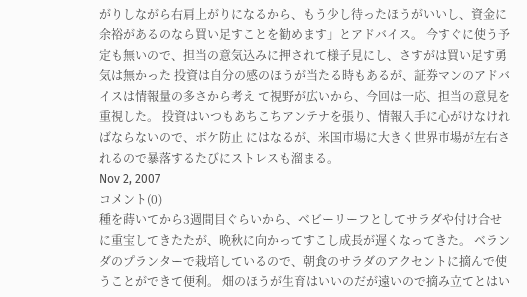がりしながら右肩上がりになるから、もう少し待ったほうがいいし、資金に余裕があるのなら買い足すことを勧めます」とアドバイス。 今すぐに使う予定も無いので、担当の意気込みに押されて様子見にし、さすがは買い足す勇気は無かった 投資は自分の感のほうが当たる時もあるが、証券マンのアドバイスは情報量の多さから考え て視野が広いから、今回は一応、担当の意見を重視した。 投資はいつもあちこちアンテナを張り、情報入手に心がけなければならないので、ボケ防止 にはなるが、米国市場に大きく世界市場が左右されるので暴落するたびにストレスも溜まる。
Nov 2, 2007
コメント(0)
種を蒔いてから3週間目ぐらいから、ベビーリーフとしてサラダや付け合せに重宝してきたたが、晩秋に向かってすこし成長が遅くなってきた。 ベランダのプランターで栽培しているので、朝食のサラダのアクセントに摘んで使うことができて便利。 畑のほうが生育はいいのだが遠いので摘み立てとはい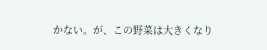かない。が、この野菜は大きくなり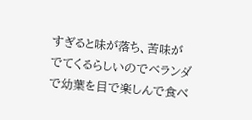すぎると味が落ち、苦味がでてくるらしいのでベランダで幼葉を目で楽しんで食べ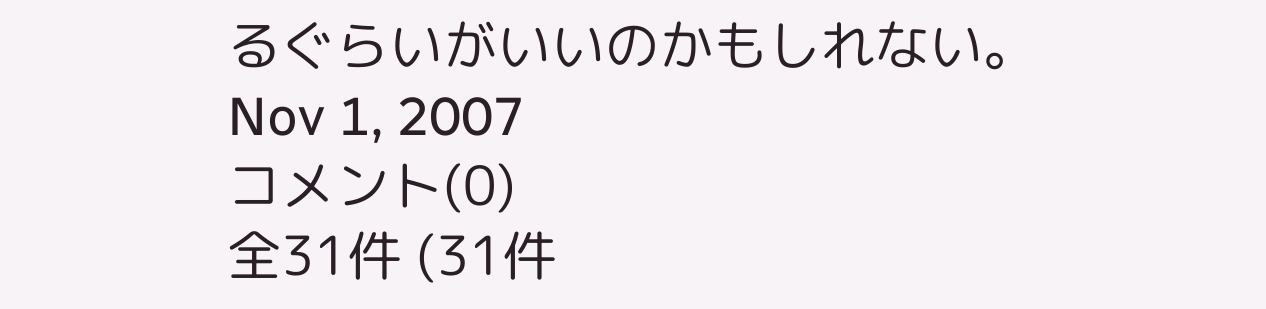るぐらいがいいのかもしれない。
Nov 1, 2007
コメント(0)
全31件 (31件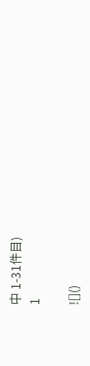中 1-31件目)
1

![]()